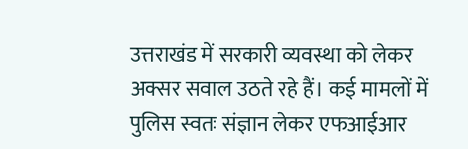उत्तराखंड में सरकारी व्यवस्था को लेकर अक्सर सवाल उठते रहे हैं। कई मामलों में पुलिस स्वतः संज्ञान लेकर एफआईआर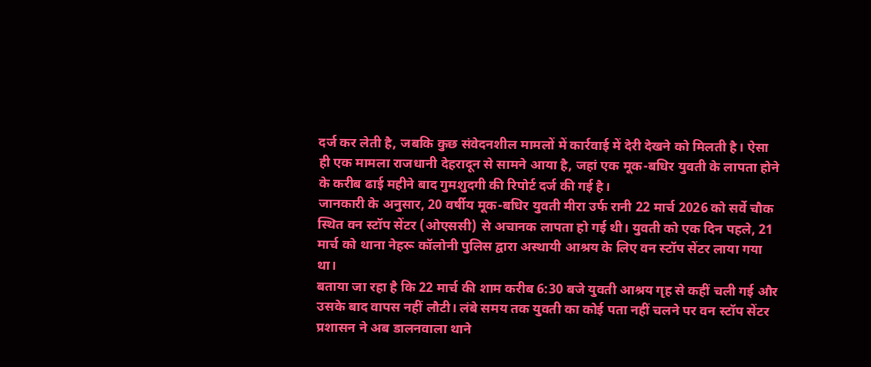दर्ज कर लेती है, जबकि कुछ संवेदनशील मामलों में कार्रवाई में देरी देखने को मिलती है। ऐसा ही एक मामला राजधानी देहरादून से सामने आया है, जहां एक मूक-बधिर युवती के लापता होने के करीब ढाई महीने बाद गुमशुदगी की रिपोर्ट दर्ज की गई है।
जानकारी के अनुसार, 20 वर्षीय मूक-बधिर युवती मीरा उर्फ रानी 22 मार्च 2026 को सर्वे चौक स्थित वन स्टॉप सेंटर (ओएससी) से अचानक लापता हो गई थी। युवती को एक दिन पहले, 21 मार्च को थाना नेहरू कॉलोनी पुलिस द्वारा अस्थायी आश्रय के लिए वन स्टॉप सेंटर लाया गया था।
बताया जा रहा है कि 22 मार्च की शाम करीब 6:30 बजे युवती आश्रय गृह से कहीं चली गई और उसके बाद वापस नहीं लौटी। लंबे समय तक युवती का कोई पता नहीं चलने पर वन स्टॉप सेंटर प्रशासन ने अब डालनवाला थाने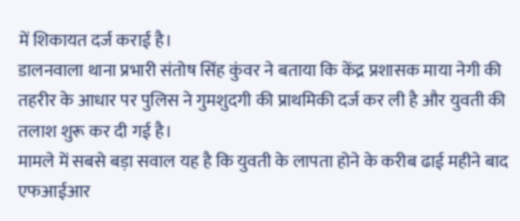में शिकायत दर्ज कराई है।
डालनवाला थाना प्रभारी संतोष सिंह कुंवर ने बताया कि केंद्र प्रशासक माया नेगी की तहरीर के आधार पर पुलिस ने गुमशुदगी की प्राथमिकी दर्ज कर ली है और युवती की तलाश शुरू कर दी गई है।
मामले में सबसे बड़ा सवाल यह है कि युवती के लापता होने के करीब ढाई महीने बाद एफआईआर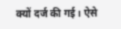क्यों दर्ज की गई। ऐसे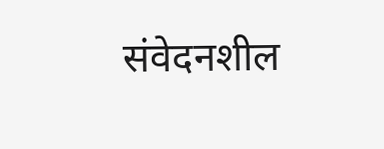संवेदनशील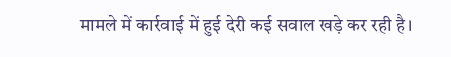मामले में कार्रवाई में हुई देरी कई सवाल खड़े कर रही है।